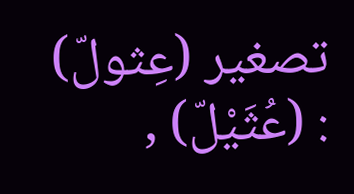تصغير (عِثولّ) : (عُثَيْلّ) ,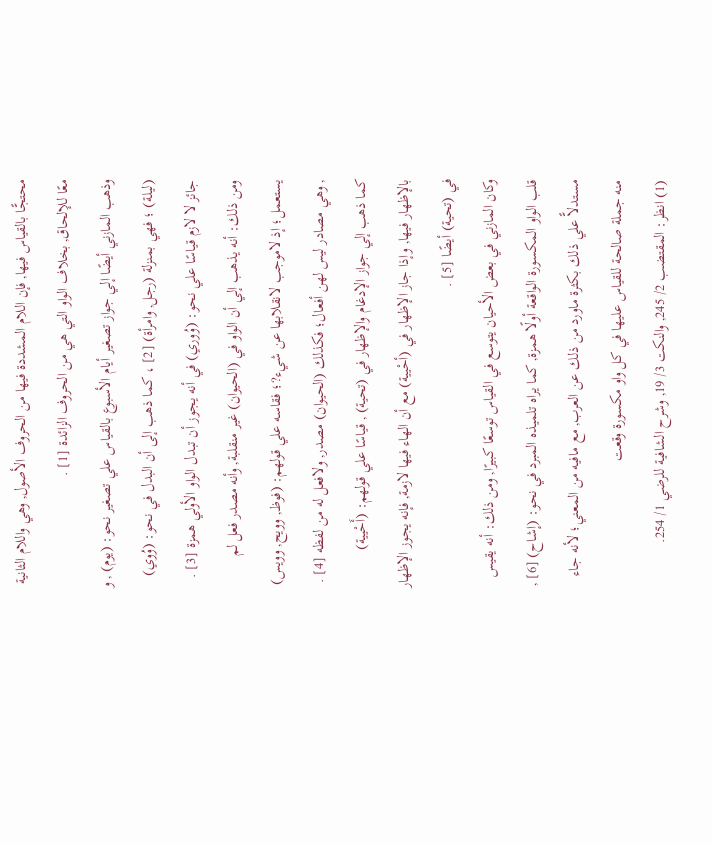محتجًّا بالقياس فيها, فإن اللام المشددة فيها من الحروف الأصول, وهي واللام الثانية معًا للإلحاق, بخلاف الواو التي هي من الحروف الزائدة [1] .
وذهب المازني أيضًا إلي جواز تصغير أيام الأسبوع بالقياس علي تصغير نحو: (يوم) , و (ليلة) ؛ فهي بمنزلة (رجل, وامرأة) [2] ، كما ذهب إلى أن البدل في نحو: (وُوي) جائز لا لازم قياسًا علي نحو: (وُوري) في أنه يجوز أن تبدل الواو الأولي همزة [3] .
ومن ذلك: أنه يذهب إلي أن الواو في (الحيوان) غير منقلبة, وأنه مصدر فعل لم يستعمل؛ إذ لاموجب لانقلابها عن شيء?؛ فقاسه علي قولهم: (فوظ, وويح, وويس) , وهي مصادر ليس لهن أفعال؛ فكذلك (الحيوان) مصدر, ولافعل له من لفظه [4] .
كما ذهب إلي جواز الإدغام والإظهار في (تحية) , قياسًا علي قولهم: (أَحْيية) بالإظهار فيها, وإذا جاز الإظهار في (أحْيية) مع أن الهاء فيها لازمة, فإنه يجوز الإظهار في (تحية) أيضًا [5] .
وكان المازني في بعض الأحيان يتوسع في القياس توسعًا كبيرًا, ومن ذلك: أنه يقيس قلب الواو المكسورة الواقعة أولًا همزة, كما يراه تلميذه المبرد في نحو: (إشاح) [6] , مستدلاًّ علي ذلك بكثرة ماورد من ذلك عن العرب, مع مافيه من المعني؛ لأنه جاء منه جملة صالحة للقياس عليها في كل واو مكسورة وقعت
(1) انظر: المقتضب 2/ 245, والنكت 3/ 19, وشرح الشافية للرضي 1/ 254.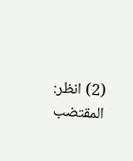(2) انظر: المقتضب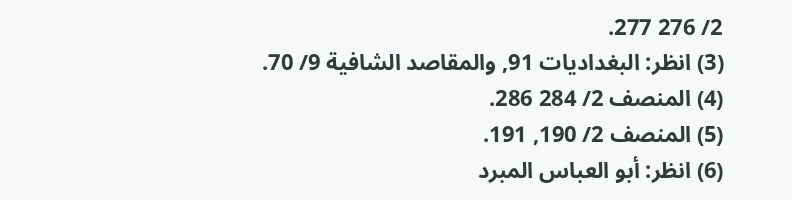2/ 276 277.
(3) انظر: البغداديات 91, والمقاصد الشافية 9/ 70.
(4) المنصف 2/ 284 286.
(5) المنصف 2/ 190, 191.
(6) انظر: أبو العباس المبرد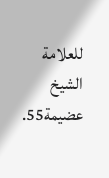للعلامة الشيخ عضيمة55.